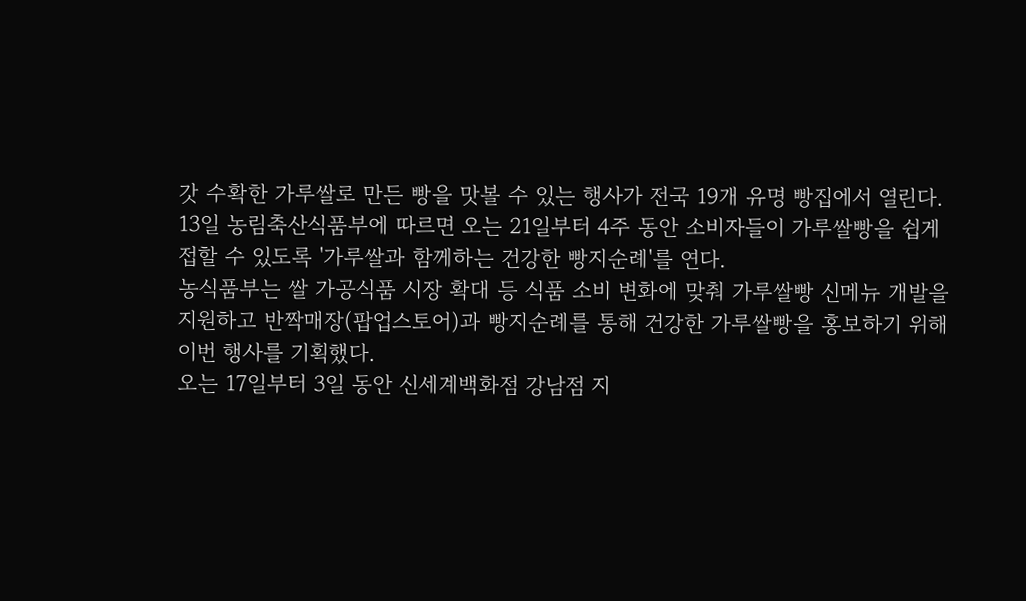갓 수확한 가루쌀로 만든 빵을 맛볼 수 있는 행사가 전국 19개 유명 빵집에서 열린다.
13일 농림축산식품부에 따르면 오는 21일부터 4주 동안 소비자들이 가루쌀빵을 쉽게 접할 수 있도록 '가루쌀과 함께하는 건강한 빵지순례'를 연다.
농식품부는 쌀 가공식품 시장 확대 등 식품 소비 변화에 맞춰 가루쌀빵 신메뉴 개발을 지원하고 반짝매장(팝업스토어)과 빵지순례를 통해 건강한 가루쌀빵을 홍보하기 위해 이번 행사를 기획했다.
오는 17일부터 3일 동안 신세계백화점 강남점 지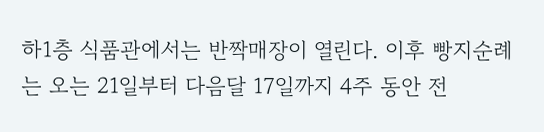하1층 식품관에서는 반짝매장이 열린다. 이후 빵지순례는 오는 21일부터 다음달 17일까지 4주 동안 전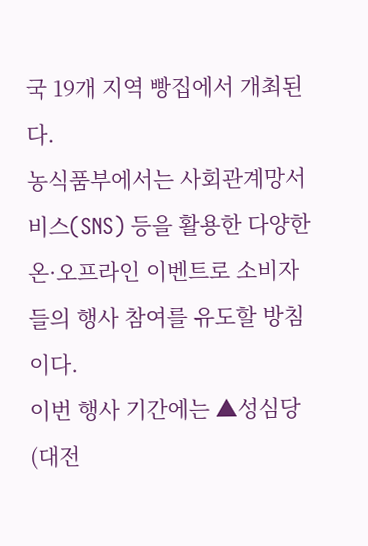국 19개 지역 빵집에서 개최된다.
농식품부에서는 사회관계망서비스(SNS) 등을 활용한 다양한 온·오프라인 이벤트로 소비자들의 행사 참여를 유도할 방침이다.
이번 행사 기간에는 ▲성심당(대전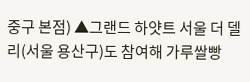중구 본점) ▲그랜드 하얏트 서울 더 델리(서울 용산구)도 참여해 가루쌀빵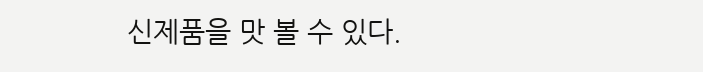신제품을 맛 볼 수 있다.